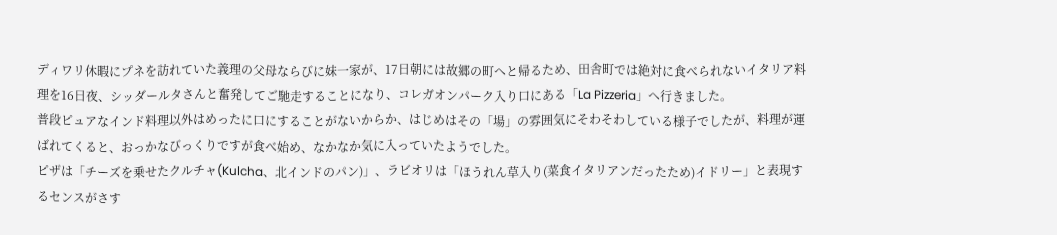ディワリ休暇にプネを訪れていた義理の父母ならびに妹一家が、17日朝には故郷の町へと帰るため、田舎町では絶対に食べられないイタリア料理を16日夜、シッダールタさんと奮発してご馳走することになり、コレガオンパーク入り口にある「La Pizzeria」へ行きました。
普段ピュアなインド料理以外はめったに口にすることがないからか、はじめはその「場」の雰囲気にそわそわしている様子でしたが、料理が運ばれてくると、おっかなびっくりですが食べ始め、なかなか気に入っていたようでした。
ピザは「チーズを乗せたクルチャ(Kulcha、北インドのパン)」、ラビオリは「ほうれん草入り(菜食イタリアンだったため)イドリー」と表現するセンスがさす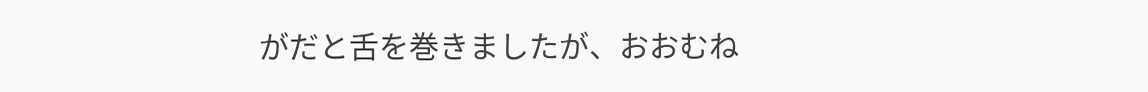がだと舌を巻きましたが、おおむね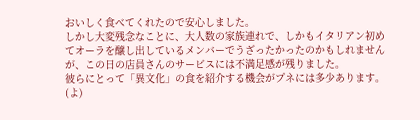おいしく食べてくれたので安心しました。
しかし大変残念なことに、大人数の家族連れで、しかもイタリアン初めてオーラを醸し出しているメンバーでうざったかったのかもしれませんが、この日の店員さんのサービスには不満足感が残りました。
彼らにとって「異文化」の食を紹介する機会がプネには多少あります。
(よ)